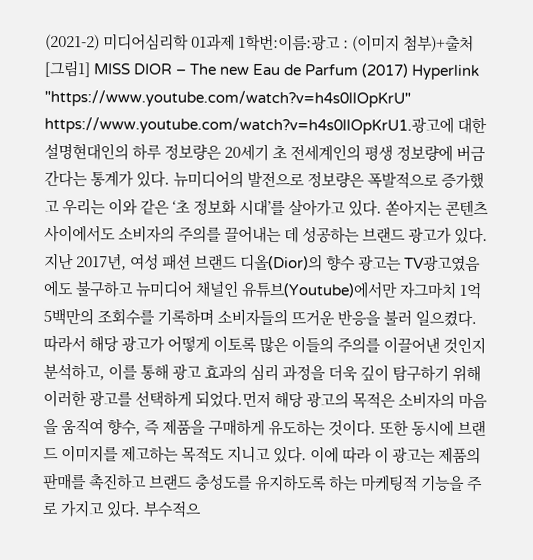(2021-2) 미디어심리학 01과제 1학번:이름:광고 : (이미지 첨부)+출처[그림1] MISS DIOR – The new Eau de Parfum (2017) Hyperlink "https://www.youtube.com/watch?v=h4s0llOpKrU" https://www.youtube.com/watch?v=h4s0llOpKrU1.광고에 대한 설명현대인의 하루 정보량은 20세기 초 전세계인의 평생 정보량에 버금간다는 통계가 있다. 뉴미디어의 발전으로 정보량은 폭발적으로 증가했고 우리는 이와 같은 ‘초 정보화 시대’를 살아가고 있다. 쏟아지는 콘텐츠 사이에서도 소비자의 주의를 끌어내는 데 성공하는 브랜드 광고가 있다. 지난 2017년, 여성 패션 브랜드 디올(Dior)의 향수 광고는 TV광고였음에도 불구하고 뉴미디어 채널인 유튜브(Youtube)에서만 자그마치 1억 5백만의 조회수를 기록하며 소비자들의 뜨거운 반응을 불러 일으켰다. 따라서 해당 광고가 어떻게 이토록 많은 이들의 주의를 이끌어낸 것인지 분석하고, 이를 통해 광고 효과의 심리 과정을 더욱 깊이 탐구하기 위해 이러한 광고를 선택하게 되었다.먼저 해당 광고의 목적은 소비자의 마음을 움직여 향수, 즉 제품을 구매하게 유도하는 것이다. 또한 동시에 브랜드 이미지를 제고하는 목적도 지니고 있다. 이에 따라 이 광고는 제품의 판매를 촉진하고 브랜드 충성도를 유지하도록 하는 마케팅적 기능을 주로 가지고 있다. 부수적으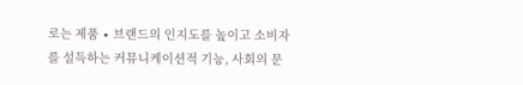로는 제품 ∙ 브랜드의 인지도를 높이고 소비자를 설득하는 커뮤니케이션적 기능, 사회의 문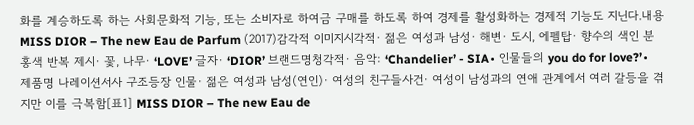화를 계승하도록 하는 사회문화적 기능, 또는 소비자로 하여금 구매를 하도록 하여 경제를 활성화하는 경제적 기능도 지닌다.내용MISS DIOR – The new Eau de Parfum (2017)감각적 이미지시각적∙ 젊은 여성과 남성∙ 해변∙ 도시, 에펠탑∙ 향수의 색인 분홍색 반복 제시∙ 꽃, 나무∙ ‘LOVE’ 글자∙ ‘DIOR’ 브랜드명청각적∙ 음악: ‘Chandelier’ - SIA∙ 인물들의 you do for love?’∙ 제품명 나레이션서사 구조등장 인물∙ 젊은 여성과 남성(연인)∙ 여성의 친구들사건∙ 여성이 남성과의 연애 관계에서 여러 갈등을 겪지만 이를 극복함[표1] MISS DIOR – The new Eau de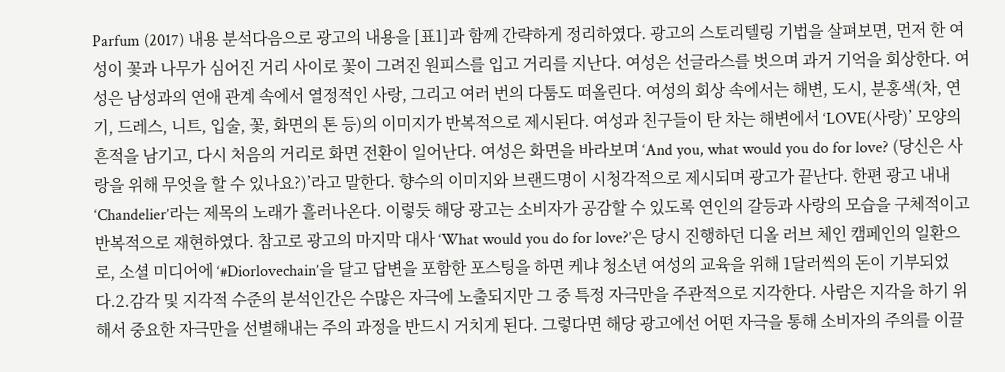Parfum (2017) 내용 분석다음으로 광고의 내용을 [표1]과 함께 간략하게 정리하였다. 광고의 스토리텔링 기법을 살펴보면, 먼저 한 여성이 꽃과 나무가 심어진 거리 사이로 꽃이 그려진 원피스를 입고 거리를 지난다. 여성은 선글라스를 벗으며 과거 기억을 회상한다. 여성은 남성과의 연애 관계 속에서 열정적인 사랑, 그리고 여러 번의 다툼도 떠올린다. 여성의 회상 속에서는 해변, 도시, 분홍색(차, 연기, 드레스, 니트, 입술, 꽃, 화면의 톤 등)의 이미지가 반복적으로 제시된다. 여성과 친구들이 탄 차는 해변에서 ‘LOVE(사랑)’ 모양의 흔적을 남기고, 다시 처음의 거리로 화면 전환이 일어난다. 여성은 화면을 바라보며 ‘And you, what would you do for love? (당신은 사랑을 위해 무엇을 할 수 있나요?)’라고 말한다. 향수의 이미지와 브랜드명이 시청각적으로 제시되며 광고가 끝난다. 한편 광고 내내 ‘Chandelier’라는 제목의 노래가 흘러나온다. 이렇듯 해당 광고는 소비자가 공감할 수 있도록 연인의 갈등과 사랑의 모습을 구체적이고 반복적으로 재현하였다. 참고로 광고의 마지막 대사 ‘What would you do for love?’은 당시 진행하던 디올 러브 체인 캠페인의 일환으로, 소셜 미디어에 ‘#Diorlovechain’을 달고 답변을 포함한 포스팅을 하면 케냐 청소년 여성의 교육을 위해 1달러씩의 돈이 기부되었다.2.감각 및 지각적 수준의 분석인간은 수많은 자극에 노출되지만 그 중 특정 자극만을 주관적으로 지각한다. 사람은 지각을 하기 위해서 중요한 자극만을 선별해내는 주의 과정을 반드시 거치게 된다. 그렇다면 해당 광고에선 어떤 자극을 통해 소비자의 주의를 이끌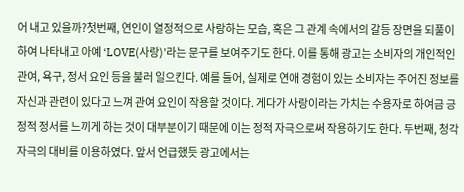어 내고 있을까?첫번째, 연인이 열정적으로 사랑하는 모습, 혹은 그 관계 속에서의 갈등 장면을 되풀이하여 나타내고 아예 ‘LOVE(사랑)’라는 문구를 보여주기도 한다. 이를 통해 광고는 소비자의 개인적인 관여, 욕구, 정서 요인 등을 불러 일으킨다. 예를 들어, 실제로 연애 경험이 있는 소비자는 주어진 정보를 자신과 관련이 있다고 느껴 관여 요인이 작용할 것이다. 게다가 사랑이라는 가치는 수용자로 하여금 긍정적 정서를 느끼게 하는 것이 대부분이기 때문에 이는 정적 자극으로써 작용하기도 한다. 두번째, 청각 자극의 대비를 이용하였다. 앞서 언급했듯 광고에서는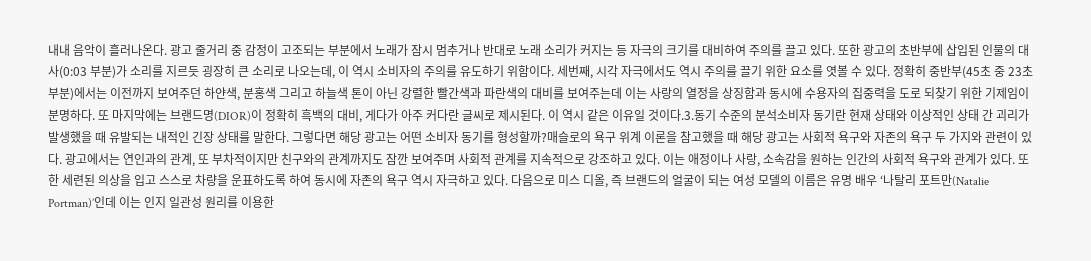내내 음악이 흘러나온다. 광고 줄거리 중 감정이 고조되는 부분에서 노래가 잠시 멈추거나 반대로 노래 소리가 커지는 등 자극의 크기를 대비하여 주의를 끌고 있다. 또한 광고의 초반부에 삽입된 인물의 대사(0:03 부분)가 소리를 지르듯 굉장히 큰 소리로 나오는데, 이 역시 소비자의 주의를 유도하기 위함이다. 세번째, 시각 자극에서도 역시 주의를 끌기 위한 요소를 엿볼 수 있다. 정확히 중반부(45초 중 23초 부분)에서는 이전까지 보여주던 하얀색, 분홍색 그리고 하늘색 톤이 아닌 강렬한 빨간색과 파란색의 대비를 보여주는데 이는 사랑의 열정을 상징함과 동시에 수용자의 집중력을 도로 되찾기 위한 기제임이 분명하다. 또 마지막에는 브랜드명(DIOR)이 정확히 흑백의 대비, 게다가 아주 커다란 글씨로 제시된다. 이 역시 같은 이유일 것이다.3.동기 수준의 분석소비자 동기란 현재 상태와 이상적인 상태 간 괴리가 발생했을 때 유발되는 내적인 긴장 상태를 말한다. 그렇다면 해당 광고는 어떤 소비자 동기를 형성할까?매슬로의 욕구 위계 이론을 참고했을 때 해당 광고는 사회적 욕구와 자존의 욕구 두 가지와 관련이 있다. 광고에서는 연인과의 관계, 또 부차적이지만 친구와의 관계까지도 잠깐 보여주며 사회적 관계를 지속적으로 강조하고 있다. 이는 애정이나 사랑, 소속감을 원하는 인간의 사회적 욕구와 관계가 있다. 또한 세련된 의상을 입고 스스로 차량을 운표하도록 하여 동시에 자존의 욕구 역시 자극하고 있다. 다음으로 미스 디올, 즉 브랜드의 얼굴이 되는 여성 모델의 이름은 유명 배우 ‘나탈리 포트만(Natalie Portman)’인데 이는 인지 일관성 원리를 이용한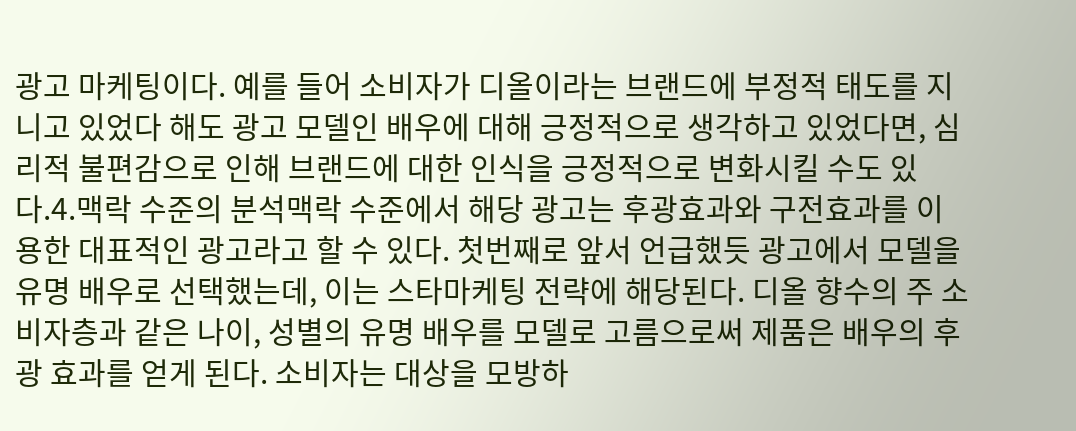광고 마케팅이다. 예를 들어 소비자가 디올이라는 브랜드에 부정적 태도를 지니고 있었다 해도 광고 모델인 배우에 대해 긍정적으로 생각하고 있었다면, 심리적 불편감으로 인해 브랜드에 대한 인식을 긍정적으로 변화시킬 수도 있다.4.맥락 수준의 분석맥락 수준에서 해당 광고는 후광효과와 구전효과를 이용한 대표적인 광고라고 할 수 있다. 첫번째로 앞서 언급했듯 광고에서 모델을 유명 배우로 선택했는데, 이는 스타마케팅 전략에 해당된다. 디올 향수의 주 소비자층과 같은 나이, 성별의 유명 배우를 모델로 고름으로써 제품은 배우의 후광 효과를 얻게 된다. 소비자는 대상을 모방하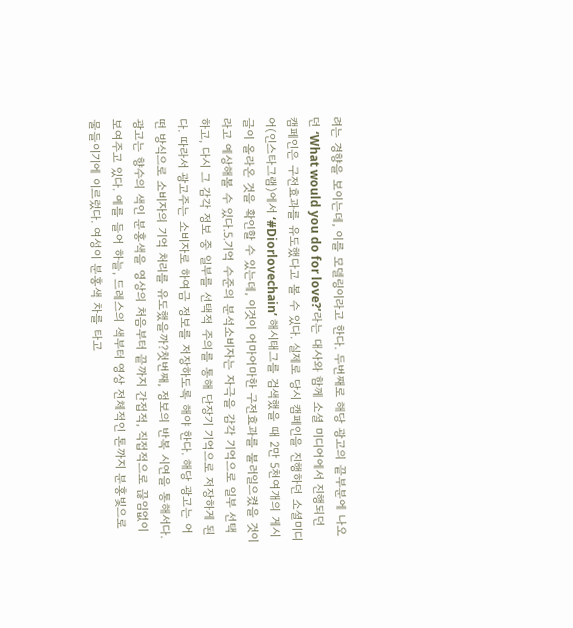려는 경향을 보이는데, 이를 모델링이라고 한다. 두번째로 해당 광고의 끝부분에 나오던 ‘What would you do for love?’라는 대사와 함께 소셜 미디어에서 진행되던 캠페인은 구전효과를 유도했다고 볼 수 있다. 실제로 당시 캠페인을 진행하던 소셜미디어(인스타그램)에서 ‘#Diorlovechain’ 해시태그를 검색했을 때 2만 5천여개의 게시글이 올라온 것을 확인할 수 있는데, 이것이 어마어마한 구전효과를 불러일으켰을 것이라고 예상해볼 수 있다.5.기억 수준의 분석소비자는 자극을 감각 기억으로 일부 선택하고, 다시 그 감각 정보 중 일부를 선택적 주의를 통해 단장기 기억으로 저장하게 된다. 따라서 광고주는 소비자로 하여금 정보를 저장하도록 해야 한다. 해당 광고는 어떤 방식으로 소비자의 기억 처리를 유도했을까?첫번째, 정보의 반복 시연을 통해서다. 광고는 향수의 색인 분홍색을 영상의 처음부터 끝까지 간접적, 직접적으로 끊임없이 보여주고 있다. 예를 들어 하늘, 드레스의 색부터 영상 전체적인 톤까지 분홍빛으로 물들이기에 이르렀다. 여성이 분홍색 차를 타고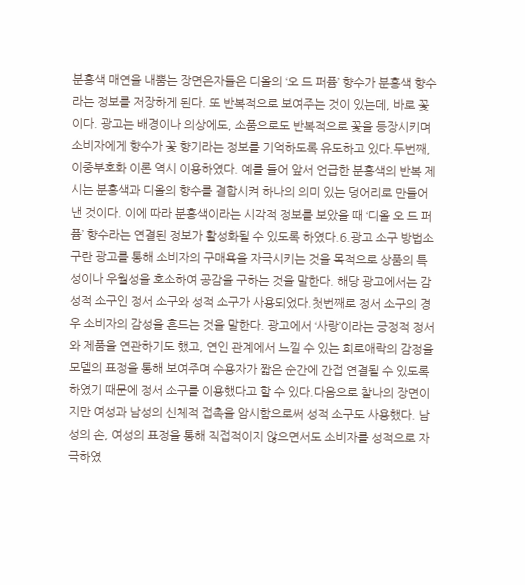분홍색 매연을 내뿜는 장면은자들은 디올의 ‘오 드 퍼퓸’ 향수가 분홍색 향수라는 정보를 저장하게 된다. 또 반복적으로 보여주는 것이 있는데, 바로 꽃이다. 광고는 배경이나 의상에도, 소품으로도 반복적으로 꽃을 등장시키며 소비자에게 향수가 꽃 향기라는 정보를 기억하도록 유도하고 있다.두번째, 이중부호화 이론 역시 이용하였다. 예를 들어 앞서 언급한 분홍색의 반복 제시는 분홍색과 디올의 향수를 결합시켜 하나의 의미 있는 덩어리로 만들어 낸 것이다. 이에 따라 분홍색이라는 시각적 정보를 보았을 때 ‘디올 오 드 퍼퓸’ 향수라는 연결된 정보가 활성화될 수 있도록 하였다.6.광고 소구 방법소구란 광고를 통해 소비자의 구매욕을 자극시키는 것을 목적으로 상품의 특성이나 우월성을 호소하여 공감을 구하는 것을 말한다. 해당 광고에서는 감성적 소구인 정서 소구와 성적 소구가 사용되었다.첫번째로 정서 소구의 경우 소비자의 감성을 흔드는 것을 말한다. 광고에서 ‘사랑’이라는 긍정적 정서와 제품을 연관하기도 했고, 연인 관계에서 느낄 수 있는 희로애락의 감정을 모델의 표정을 통해 보여주며 수용자가 짧은 순간에 간접 연결될 수 있도록 하였기 때문에 정서 소구를 이용했다고 할 수 있다.다음으로 찰나의 장면이지만 여성과 남성의 신체적 접촉을 암시함으로써 성적 소구도 사용했다. 남성의 손, 여성의 표정을 통해 직접적이지 않으면서도 소비자를 성적으로 자극하였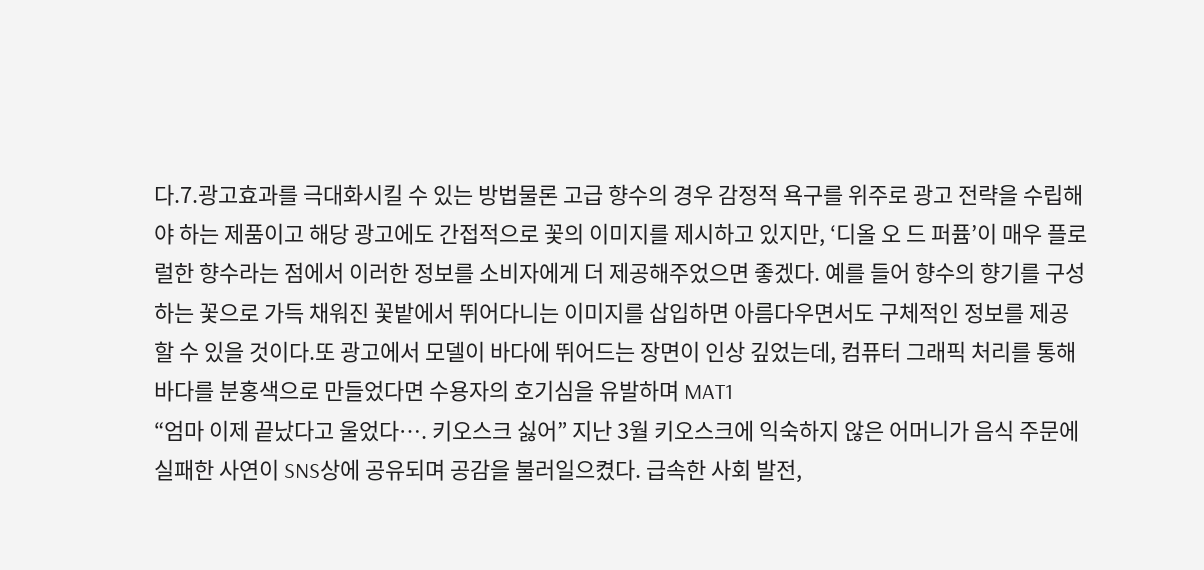다.7.광고효과를 극대화시킬 수 있는 방법물론 고급 향수의 경우 감정적 욕구를 위주로 광고 전략을 수립해야 하는 제품이고 해당 광고에도 간접적으로 꽃의 이미지를 제시하고 있지만, ‘디올 오 드 퍼퓸’이 매우 플로럴한 향수라는 점에서 이러한 정보를 소비자에게 더 제공해주었으면 좋겠다. 예를 들어 향수의 향기를 구성하는 꽃으로 가득 채워진 꽃밭에서 뛰어다니는 이미지를 삽입하면 아름다우면서도 구체적인 정보를 제공할 수 있을 것이다.또 광고에서 모델이 바다에 뛰어드는 장면이 인상 깊었는데, 컴퓨터 그래픽 처리를 통해 바다를 분홍색으로 만들었다면 수용자의 호기심을 유발하며 MAT1
“엄마 이제 끝났다고 울었다…. 키오스크 싫어” 지난 3월 키오스크에 익숙하지 않은 어머니가 음식 주문에 실패한 사연이 SNS상에 공유되며 공감을 불러일으켰다. 급속한 사회 발전,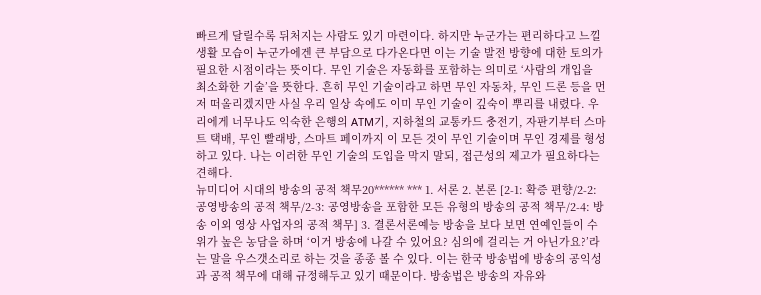빠르게 달릴수록 뒤처지는 사람도 있기 마련이다. 하지만 누군가는 편리하다고 느낄 생활 모습이 누군가에겐 큰 부담으로 다가온다면 이는 기술 발전 방향에 대한 토의가 필요한 시점이라는 뜻이다. 무인 기술은 자동화를 포함하는 의미로 ‘사람의 개입을 최소화한 기술’을 뜻한다. 흔히 무인 기술이라고 하면 무인 자동차, 무인 드론 등을 먼저 떠올리겠지만 사실 우리 일상 속에도 이미 무인 기술이 깊숙이 뿌리를 내렸다. 우리에게 너무나도 익숙한 은행의 ATM기, 지하철의 교통카드 충전기, 자판기부터 스마트 택배, 무인 빨래방, 스마트 페이까지 이 모든 것이 무인 기술이며 무인 경제를 형성하고 있다. 나는 이러한 무인 기술의 도입을 막지 말되, 접근성의 제고가 필요하다는 견해다.
뉴미디어 시대의 방송의 공적 책무20****** *** 1. 서론 2. 본론 [2-1: 확증 편향/2-2: 공영방송의 공적 책무/2-3: 공영방송을 포함한 모든 유형의 방송의 공적 책무/2-4: 방송 이외 영상 사업자의 공적 책무] 3. 결론서론예능 방송을 보다 보면 연예인들이 수위가 높은 농담을 하며 ‘이거 방송에 나갈 수 있어요? 심의에 걸리는 거 아닌가요?’라는 말을 우스갯소리로 하는 것을 종종 볼 수 있다. 이는 한국 방송법에 방송의 공익성과 공적 책무에 대해 규정해두고 있기 때문이다. 방송법은 방송의 자유와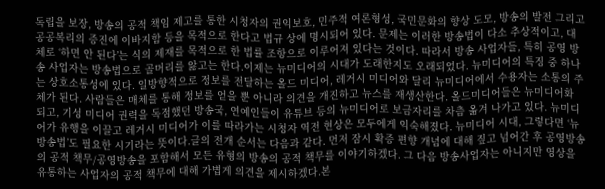독립을 보장, 방송의 공적 책임 제고를 통한 시청자의 권익보호, 민주적 여론형성, 국민문화의 향상 도모, 방송의 발전 그리고 공공복리의 증진에 이바지함 등을 목적으로 한다고 법규 상에 명시되어 있다. 문제는 이러한 방송법이 다소 추상적이고, 대체로 ‘하면 안 된다’는 식의 제재를 목적으로 한 법률 조항으로 이루어져 있다는 것이다. 따라서 방송 사업자들, 특히 공영 방송 사업자는 방송법으로 골머리를 앓고는 한다.이제는 뉴미디어의 시대가 도래한지도 오래되었다. 뉴미디어의 특징 중 하나는 상호소통성에 있다. 일방향적으로 정보를 전달하는 올드 미디어, 레거시 미디어와 달리 뉴미디어에서 수용자는 소통의 주체가 된다. 사람들은 매체를 통해 정보를 얻을 뿐 아니라 의견을 개진하고 뉴스를 재생산한다. 올드미디어들은 뉴미디어화 되고, 기성 미디어 권력을 독점했던 방송국, 연예인들이 유튜브 등의 뉴미디어로 보금자리를 차츰 옮겨 나가고 있다. 뉴미디어가 유행을 이끌고 레거시 미디어가 이를 따라가는 시청자 역전 현상은 모두에게 익숙해졌다. 뉴미디어 시대, 그렇다면 ‘뉴방송법’도 필요한 시기라는 뜻이다.글의 전개 순서는 다음과 같다. 먼저 잠시 확증 편향 개념에 대해 짚고 넘어간 후 공영방송의 공적 책무/공영방송을 포함해서 모든 유형의 방송의 공적 책무를 이야기하겠다. 그 다음 방송사업자는 아니지만 영상을 유통하는 사업자의 공적 책무에 대해 가볍게 의견을 제시하겠다.본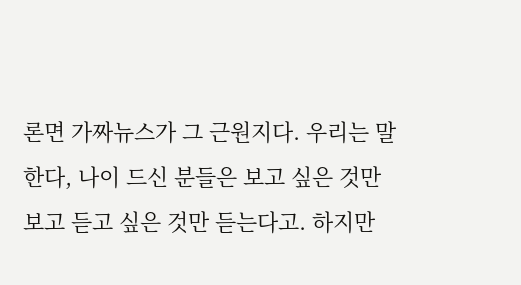론면 가짜뉴스가 그 근원지다. 우리는 말한다, 나이 드신 분들은 보고 싶은 것만 보고 듣고 싶은 것만 듣는다고. 하지만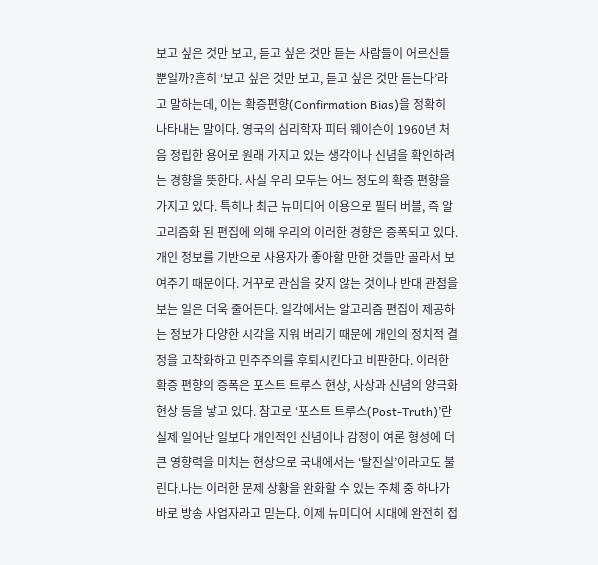보고 싶은 것만 보고, 듣고 싶은 것만 듣는 사람들이 어르신들뿐일까?흔히 ‘보고 싶은 것만 보고, 듣고 싶은 것만 듣는다’라고 말하는데, 이는 확증편향(Confirmation Bias)을 정확히 나타내는 말이다. 영국의 심리학자 피터 웨이슨이 1960년 처음 정립한 용어로 원래 가지고 있는 생각이나 신념을 확인하려는 경향을 뜻한다. 사실 우리 모두는 어느 정도의 확증 편향을 가지고 있다. 특히나 최근 뉴미디어 이용으로 필터 버블, 즉 알고리즘화 된 편집에 의해 우리의 이러한 경향은 증폭되고 있다. 개인 정보를 기반으로 사용자가 좋아할 만한 것들만 골라서 보여주기 때문이다. 거꾸로 관심을 갖지 않는 것이나 반대 관점을 보는 일은 더욱 줄어든다. 일각에서는 알고리즘 편집이 제공하는 정보가 다양한 시각을 지워 버리기 때문에 개인의 정치적 결정을 고착화하고 민주주의를 후퇴시킨다고 비판한다. 이러한 확증 편향의 증폭은 포스트 트루스 현상, 사상과 신념의 양극화 현상 등을 낳고 있다. 참고로 ‘포스트 트루스(Post-Truth)’란 실제 일어난 일보다 개인적인 신념이나 감정이 여론 형성에 더 큰 영향력을 미치는 현상으로 국내에서는 ‘탈진실’이라고도 불린다.나는 이러한 문제 상황을 완화할 수 있는 주체 중 하나가 바로 방송 사업자라고 믿는다. 이제 뉴미디어 시대에 완전히 접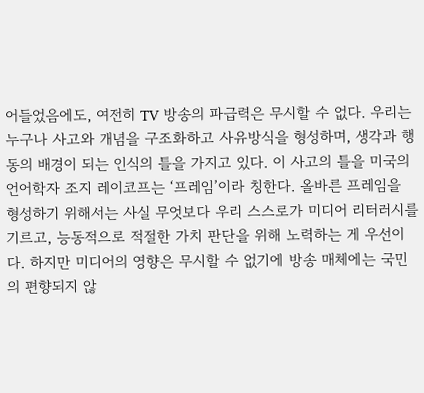어들었음에도, 여전히 TV 방송의 파급력은 무시할 수 없다. 우리는 누구나 사고와 개념을 구조화하고 사유방식을 형성하며, 생각과 행동의 배경이 되는 인식의 틀을 가지고 있다. 이 사고의 틀을 미국의 언어학자 조지 레이코프는 ‘프레임’이라 칭한다. 올바른 프레임을 형성하기 위해서는 사실 무엇보다 우리 스스로가 미디어 리터러시를 기르고, 능동적으로 적절한 가치 판단을 위해 노력하는 게 우선이다. 하지만 미디어의 영향은 무시할 수 없기에 방송 매체에는 국민의 편향되지 않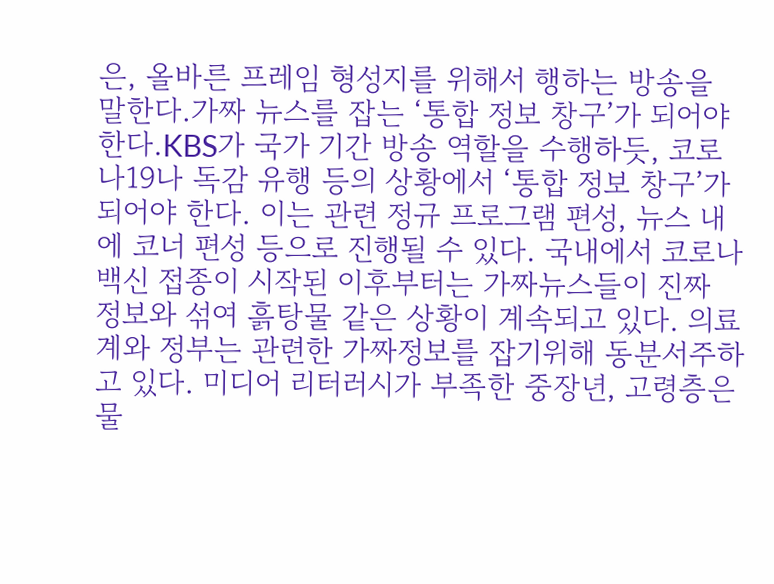은, 올바른 프레임 형성지를 위해서 행하는 방송을 말한다.가짜 뉴스를 잡는 ‘통합 정보 창구’가 되어야 한다.KBS가 국가 기간 방송 역할을 수행하듯, 코로나19나 독감 유행 등의 상황에서 ‘통합 정보 창구’가 되어야 한다. 이는 관련 정규 프로그램 편성, 뉴스 내에 코너 편성 등으로 진행될 수 있다. 국내에서 코로나 백신 접종이 시작된 이후부터는 가짜뉴스들이 진짜 정보와 섞여 흙탕물 같은 상황이 계속되고 있다. 의료계와 정부는 관련한 가짜정보를 잡기위해 동분서주하고 있다. 미디어 리터러시가 부족한 중장년, 고령층은 물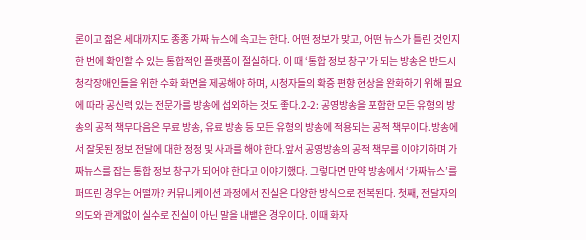론이고 젊은 세대까지도 종종 가짜 뉴스에 속고는 한다. 어떤 정보가 맞고, 어떤 뉴스가 틀린 것인지 한 번에 확인할 수 있는 통합적인 플랫폼이 절실하다. 이 때 ‘통합 정보 창구’가 되는 방송은 반드시 청각장애인들을 위한 수화 화면을 제공해야 하며, 시청자들의 확증 편향 현상을 완화하기 위해 필요에 따라 공신력 있는 전문가를 방송에 섭외하는 것도 좋다.2-2: 공영방송을 포함한 모든 유형의 방송의 공적 책무다음은 무료 방송, 유료 방송 등 모든 유형의 방송에 적용되는 공적 책무이다.방송에서 잘못된 정보 전달에 대한 정정 및 사과를 해야 한다.앞서 공영방송의 공적 책무를 이야기하며 가짜뉴스를 잡는 통합 정보 창구가 되어야 한다고 이야기했다. 그렇다면 만약 방송에서 ‘가짜뉴스’를 퍼뜨린 경우는 어떨까? 커뮤니케이션 과정에서 진실은 다양한 방식으로 전복된다. 첫째, 전달자의 의도와 관계없이 실수로 진실이 아닌 말을 내뱉은 경우이다. 이때 화자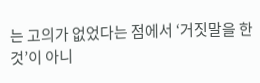는 고의가 없었다는 점에서 ‘거짓말을 한 것’이 아니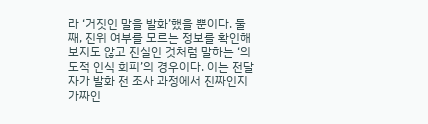라 ‘거짓인 말을 발화’했을 뿐이다. 둘째, 진위 여부를 모르는 정보를 확인해보지도 않고 진실인 것처럼 말하는 ‘의도적 인식 회피’의 경우이다. 이는 전달자가 발화 전 조사 과정에서 진짜인지 가짜인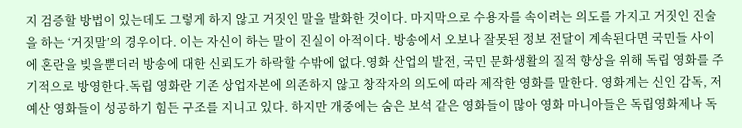지 검증할 방법이 있는데도 그렇게 하지 않고 거짓인 말을 발화한 것이다. 마지막으로 수용자를 속이려는 의도를 가지고 거짓인 진술을 하는 ‘거짓말’의 경우이다. 이는 자신이 하는 말이 진실이 아적이다. 방송에서 오보나 잘못된 정보 전달이 계속된다면 국민들 사이에 혼란을 빚을뿐더러 방송에 대한 신뢰도가 하락할 수밖에 없다.영화 산업의 발전, 국민 문화생활의 질적 향상을 위해 독립 영화를 주기적으로 방영한다.독립 영화란 기존 상업자본에 의존하지 않고 창작자의 의도에 따라 제작한 영화를 말한다. 영화계는 신인 감독, 저예산 영화들이 성공하기 힘든 구조를 지니고 있다. 하지만 개중에는 숨은 보석 같은 영화들이 많아 영화 마니아들은 독립영화제나 독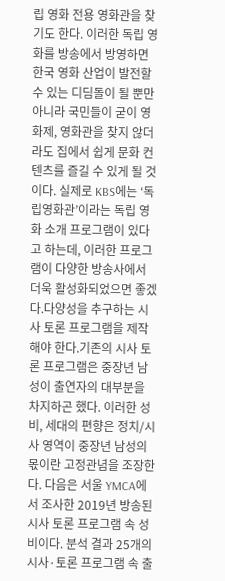립 영화 전용 영화관을 찾기도 한다. 이러한 독립 영화를 방송에서 방영하면 한국 영화 산업이 발전할 수 있는 디딤돌이 될 뿐만 아니라 국민들이 굳이 영화제, 영화관을 찾지 않더라도 집에서 쉽게 문화 컨텐츠를 즐길 수 있게 될 것이다. 실제로 KBS에는 ‘독립영화관’이라는 독립 영화 소개 프로그램이 있다고 하는데, 이러한 프로그램이 다양한 방송사에서 더욱 활성화되었으면 좋겠다.다양성을 추구하는 시사 토론 프로그램을 제작해야 한다.기존의 시사 토론 프로그램은 중장년 남성이 출연자의 대부분을 차지하곤 했다. 이러한 성비, 세대의 편향은 정치/시사 영역이 중장년 남성의 몫이란 고정관념을 조장한다. 다음은 서울 YMCA에서 조사한 2019년 방송된 시사 토론 프로그램 속 성비이다. 분석 결과 25개의 시사·토론 프로그램 속 출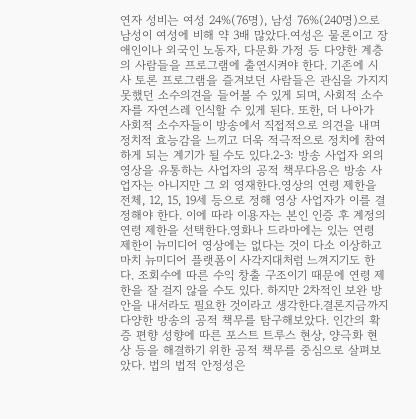연자 성비는 여성 24%(76명), 남성 76%(240명)으로 남성이 여성에 비해 약 3배 많았다.여성은 물론이고 장애인이나 외국인 노동자, 다문화 가정 등 다양한 계층의 사람들을 프로그램에 출연시켜야 한다. 기존에 시사 토론 프로그램을 즐겨보던 사람들은 관심을 가지지 못했던 소수의견을 들어볼 수 있게 되며, 사회적 소수자를 자연스레 인식할 수 있게 된다. 또한, 더 나아가 사회적 소수자들이 방송에서 직접적으로 의견을 내며 정치적 효능감을 느끼고 더욱 적극적으로 정치에 참여하게 되는 계기가 될 수도 있다.2-3: 방송 사업자 외의 영상을 유통하는 사업자의 공적 책무다음은 방송 사업자는 아니지만 그 외 영재한다.영상의 연령 제한을 전체, 12, 15, 19세 등으로 정해 영상 사업자가 이를 결정해야 한다. 이에 따라 이용자는 본인 인증 후 계정의 연령 제한을 선택한다.영화나 드라마에는 있는 연령 제한이 뉴미디어 영상에는 없다는 것이 다소 이상하고 마치 뉴미디어 플랫폼이 사각지대처럼 느껴지기도 한다. 조회수에 따른 수익 창출 구조이기 때문에 연령 제한을 잘 걸지 않을 수도 있다. 하지만 2차적인 보완 방안을 내서라도 필요한 것이라고 생각한다.결론지금까지 다양한 방송의 공적 책무를 탐구해보았다. 인간의 확증 편향 성향에 따른 포스트 트루스 현상, 양극화 현상 등을 해결하기 위한 공적 책무를 중심으로 살펴보았다. 법의 법적 안정성은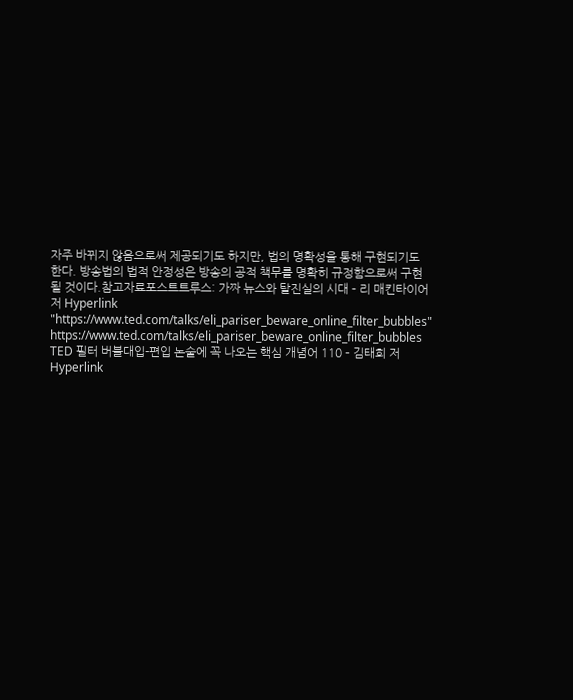자주 바뀌지 않음으로써 제공되기도 하지만, 법의 명확성을 통해 구현되기도 한다. 방송법의 법적 안정성은 방송의 공적 책무를 명확히 규정함으로써 구현될 것이다.참고자료포스트트루스: 가짜 뉴스와 탈진실의 시대 – 리 매킨타이어 저 Hyperlink "https://www.ted.com/talks/eli_pariser_beware_online_filter_bubbles" https://www.ted.com/talks/eli_pariser_beware_online_filter_bubbles TED 필터 버블대입-편입 논술에 꼭 나오는 핵심 개념어 110 – 김태희 저 Hyperlink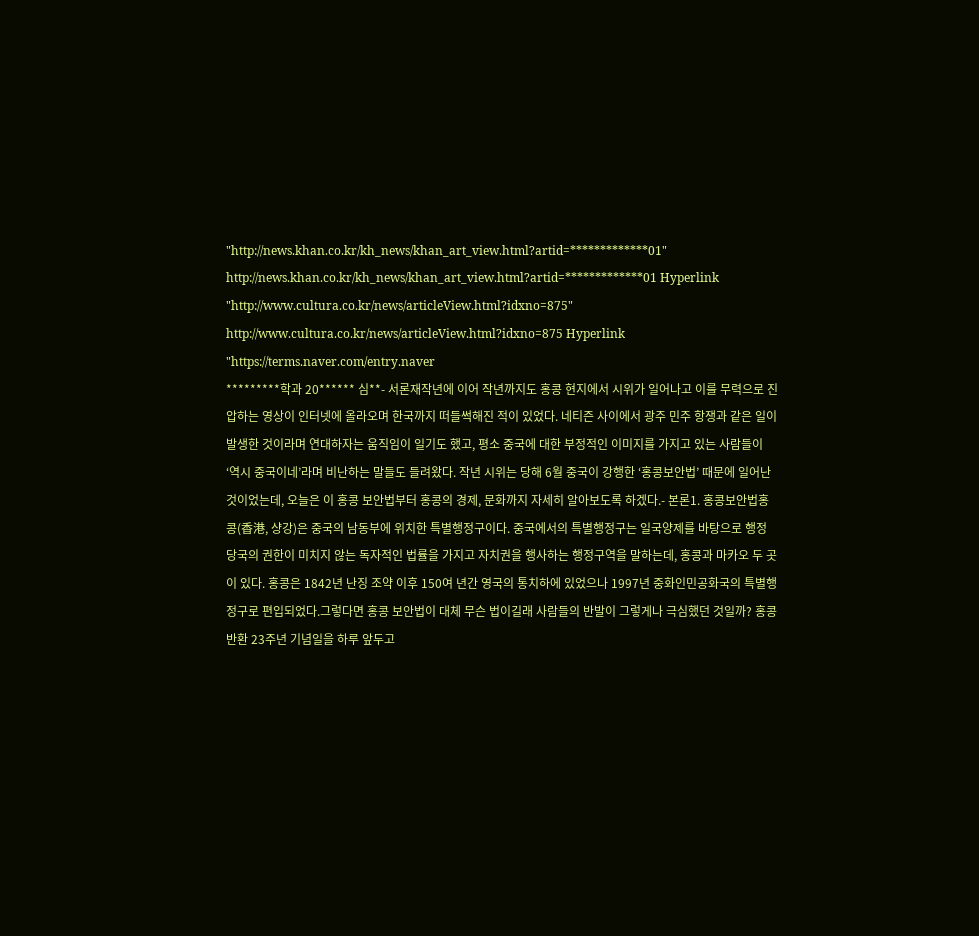"http://news.khan.co.kr/kh_news/khan_art_view.html?artid=*************01" http://news.khan.co.kr/kh_news/khan_art_view.html?artid=*************01 Hyperlink "http://www.cultura.co.kr/news/articleView.html?idxno=875" http://www.cultura.co.kr/news/articleView.html?idxno=875 Hyperlink "https://terms.naver.com/entry.naver
*********학과 20****** 심**- 서론재작년에 이어 작년까지도 홍콩 현지에서 시위가 일어나고 이를 무력으로 진압하는 영상이 인터넷에 올라오며 한국까지 떠들썩해진 적이 있었다. 네티즌 사이에서 광주 민주 항쟁과 같은 일이 발생한 것이라며 연대하자는 움직임이 일기도 했고, 평소 중국에 대한 부정적인 이미지를 가지고 있는 사람들이 ‘역시 중국이네’라며 비난하는 말들도 들려왔다. 작년 시위는 당해 6월 중국이 강행한 ‘홍콩보안법’ 때문에 일어난 것이었는데, 오늘은 이 홍콩 보안법부터 홍콩의 경제, 문화까지 자세히 알아보도록 하겠다.- 본론1. 홍콩보안법홍콩(香港, 샹강)은 중국의 남동부에 위치한 특별행정구이다. 중국에서의 특별행정구는 일국양제를 바탕으로 행정 당국의 권한이 미치지 않는 독자적인 법률을 가지고 자치권을 행사하는 행정구역을 말하는데, 홍콩과 마카오 두 곳이 있다. 홍콩은 1842년 난징 조약 이후 150여 년간 영국의 통치하에 있었으나 1997년 중화인민공화국의 특별행정구로 편입되었다.그렇다면 홍콩 보안법이 대체 무슨 법이길래 사람들의 반발이 그렇게나 극심했던 것일까? 홍콩 반환 23주년 기념일을 하루 앞두고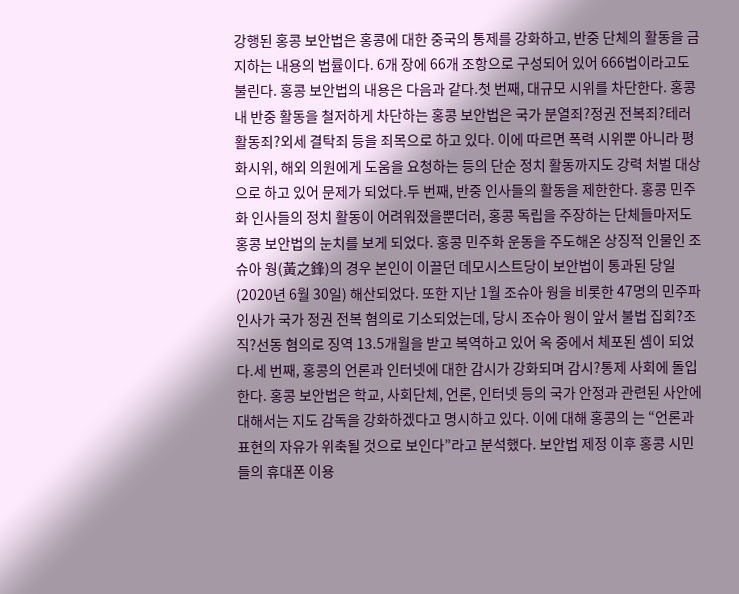강행된 홍콩 보안법은 홍콩에 대한 중국의 통제를 강화하고, 반중 단체의 활동을 금지하는 내용의 법률이다. 6개 장에 66개 조항으로 구성되어 있어 666법이라고도 불린다. 홍콩 보안법의 내용은 다음과 같다.첫 번째, 대규모 시위를 차단한다. 홍콩 내 반중 활동을 철저하게 차단하는 홍콩 보안법은 국가 분열죄?정권 전복죄?테러 활동죄?외세 결탁죄 등을 죄목으로 하고 있다. 이에 따르면 폭력 시위뿐 아니라 평화시위, 해외 의원에게 도움을 요청하는 등의 단순 정치 활동까지도 강력 처벌 대상으로 하고 있어 문제가 되었다.두 번째, 반중 인사들의 활동을 제한한다. 홍콩 민주화 인사들의 정치 활동이 어려워졌을뿐더러, 홍콩 독립을 주장하는 단체들마저도 홍콩 보안법의 눈치를 보게 되었다. 홍콩 민주화 운동을 주도해온 상징적 인물인 조슈아 웡(黃之鋒)의 경우 본인이 이끌던 데모시스트당이 보안법이 통과된 당일(2020년 6월 30일) 해산되었다. 또한 지난 1월 조슈아 웡을 비롯한 47명의 민주파 인사가 국가 정권 전복 혐의로 기소되었는데, 당시 조슈아 웡이 앞서 불법 집회?조직?선동 혐의로 징역 13.5개월을 받고 복역하고 있어 옥 중에서 체포된 셈이 되었다.세 번째, 홍콩의 언론과 인터넷에 대한 감시가 강화되며 감시?통제 사회에 돌입한다. 홍콩 보안법은 학교, 사회단체, 언론, 인터넷 등의 국가 안정과 관련된 사안에 대해서는 지도 감독을 강화하겠다고 명시하고 있다. 이에 대해 홍콩의 는 “언론과 표현의 자유가 위축될 것으로 보인다”라고 분석했다. 보안법 제정 이후 홍콩 시민들의 휴대폰 이용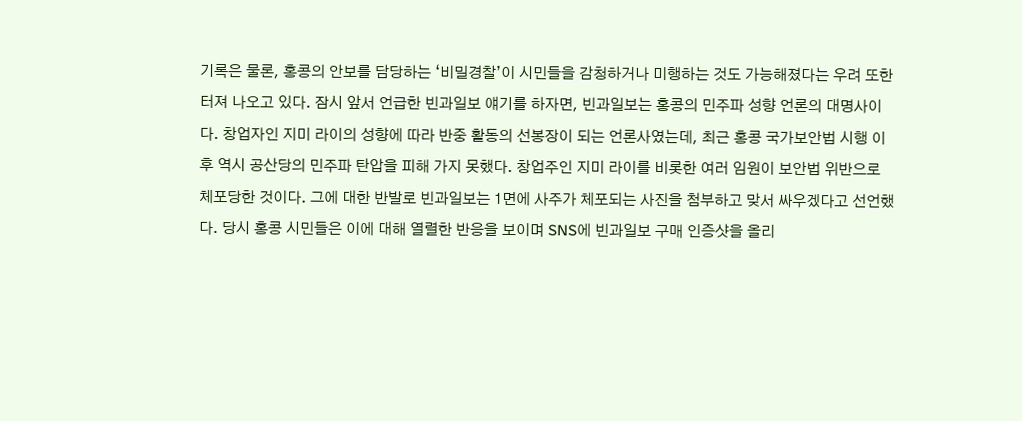기록은 물론, 홍콩의 안보를 담당하는 ‘비밀경찰’이 시민들을 감청하거나 미행하는 것도 가능해졌다는 우려 또한 터져 나오고 있다. 잠시 앞서 언급한 빈과일보 얘기를 하자면, 빈과일보는 홍콩의 민주파 성향 언론의 대명사이다. 창업자인 지미 라이의 성향에 따라 반중 활동의 선봉장이 되는 언론사였는데, 최근 홍콩 국가보안법 시행 이후 역시 공산당의 민주파 탄압을 피해 가지 못했다. 창업주인 지미 라이를 비롯한 여러 임원이 보안법 위반으로 체포당한 것이다. 그에 대한 반발로 빈과일보는 1면에 사주가 체포되는 사진을 첨부하고 맞서 싸우겠다고 선언했다. 당시 홍콩 시민들은 이에 대해 열렬한 반응을 보이며 SNS에 빈과일보 구매 인증샷을 올리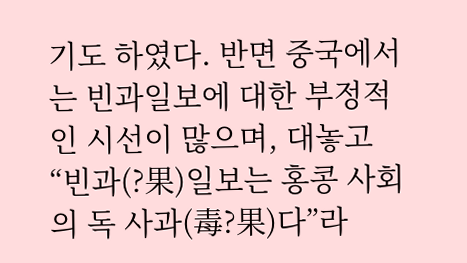기도 하였다. 반면 중국에서는 빈과일보에 대한 부정적인 시선이 많으며, 대놓고 “빈과(?果)일보는 홍콩 사회의 독 사과(毒?果)다”라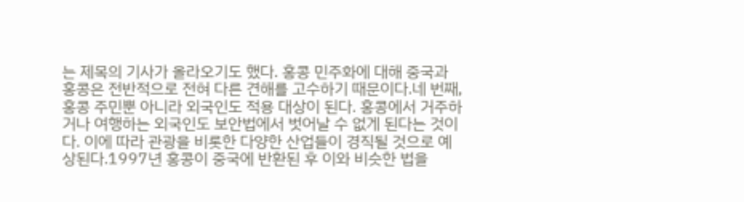는 제목의 기사가 올라오기도 했다. 홍콩 민주화에 대해 중국과 홍콩은 전반적으로 전혀 다른 견해를 고수하기 때문이다.네 번째, 홍콩 주민뿐 아니라 외국인도 적용 대상이 된다. 홍콩에서 거주하거나 여행하는 외국인도 보안법에서 벗어날 수 없게 된다는 것이다. 이에 따라 관광을 비롯한 다양한 산업들이 경직될 것으로 예상된다.1997년 홍콩이 중국에 반환된 후 이와 비슷한 법을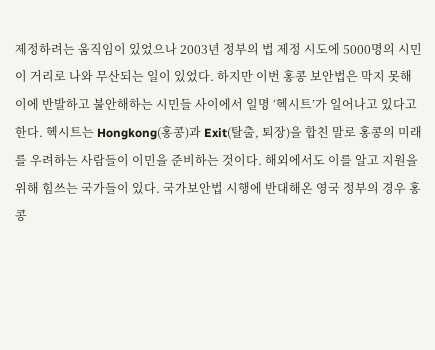제정하려는 움직임이 있었으나 2003년 정부의 법 제정 시도에 5000명의 시민이 거리로 나와 무산되는 일이 있었다. 하지만 이번 홍콩 보안법은 막지 못해 이에 반발하고 불안해하는 시민들 사이에서 일명 ‘헥시트’가 일어나고 있다고 한다. 헥시트는 Hongkong(홍콩)과 Exit(탈출, 퇴장)을 합친 말로 홍콩의 미래를 우려하는 사람들이 이민을 준비하는 것이다. 해외에서도 이를 알고 지원을 위해 힘쓰는 국가들이 있다. 국가보안법 시행에 반대해온 영국 정부의 경우 홍콩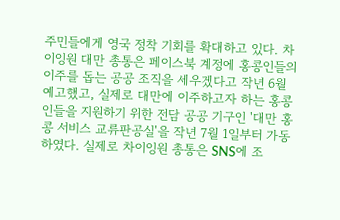주민들에게 영국 정착 기회를 확대하고 있다. 차이잉원 대만 총통은 페이스북 계정에 홍콩인들의 이주를 돕는 공공 조직을 세우겠다고 작년 6월 예고했고, 실제로 대만에 이주하고자 하는 홍콩인들을 지원하기 위한 전담 공공 기구인 '대만 홍콩 서비스 교류판공실'을 작년 7월 1일부터 가동하였다. 실제로 차이잉원 총통은 SNS에 조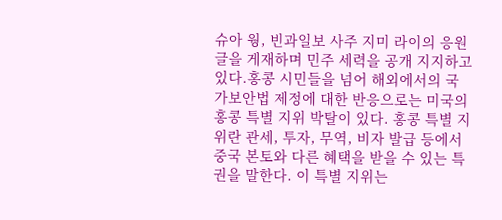슈아 웡, 빈과일보 사주 지미 라이의 응원글을 게재하며 민주 세력을 공개 지지하고 있다.홍콩 시민들을 넘어 해외에서의 국가보안법 제정에 대한 반응으로는 미국의 홍콩 특별 지위 박탈이 있다. 홍콩 특별 지위란 관세, 투자, 무역, 비자 발급 등에서 중국 본토와 다른 혜택을 받을 수 있는 특권을 말한다. 이 특별 지위는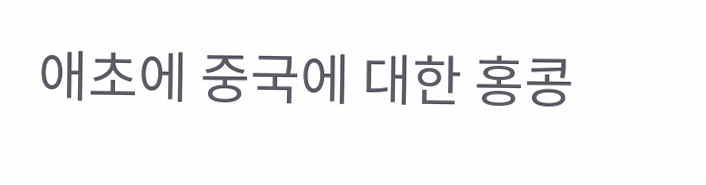애초에 중국에 대한 홍콩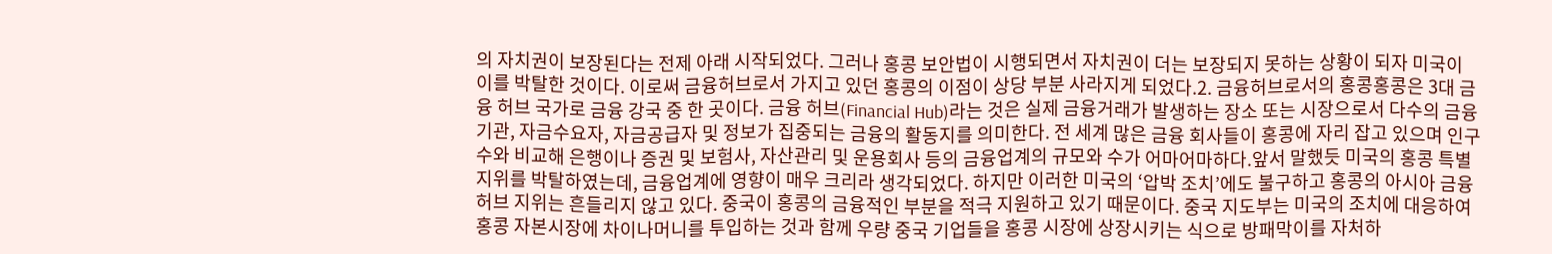의 자치권이 보장된다는 전제 아래 시작되었다. 그러나 홍콩 보안법이 시행되면서 자치권이 더는 보장되지 못하는 상황이 되자 미국이 이를 박탈한 것이다. 이로써 금융허브로서 가지고 있던 홍콩의 이점이 상당 부분 사라지게 되었다.2. 금융허브로서의 홍콩홍콩은 3대 금융 허브 국가로 금융 강국 중 한 곳이다. 금융 허브(Financial Hub)라는 것은 실제 금융거래가 발생하는 장소 또는 시장으로서 다수의 금융기관, 자금수요자, 자금공급자 및 정보가 집중되는 금융의 활동지를 의미한다. 전 세계 많은 금융 회사들이 홍콩에 자리 잡고 있으며 인구수와 비교해 은행이나 증권 및 보험사, 자산관리 및 운용회사 등의 금융업계의 규모와 수가 어마어마하다.앞서 말했듯 미국의 홍콩 특별 지위를 박탈하였는데, 금융업계에 영향이 매우 크리라 생각되었다. 하지만 이러한 미국의 ‘압박 조치’에도 불구하고 홍콩의 아시아 금융허브 지위는 흔들리지 않고 있다. 중국이 홍콩의 금융적인 부분을 적극 지원하고 있기 때문이다. 중국 지도부는 미국의 조치에 대응하여 홍콩 자본시장에 차이나머니를 투입하는 것과 함께 우량 중국 기업들을 홍콩 시장에 상장시키는 식으로 방패막이를 자처하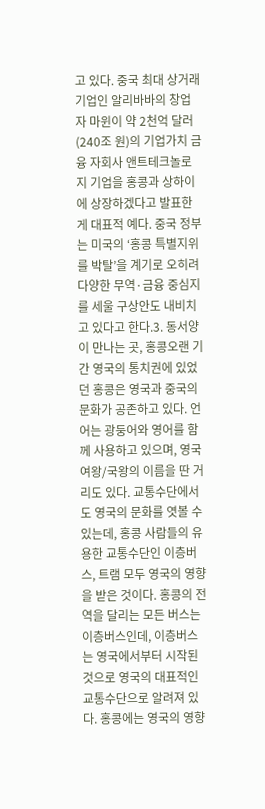고 있다. 중국 최대 상거래기업인 알리바바의 창업자 마윈이 약 2천억 달러(240조 원)의 기업가치 금융 자회사 앤트테크놀로지 기업을 홍콩과 상하이에 상장하겠다고 발표한 게 대표적 예다. 중국 정부는 미국의 ‘홍콩 특별지위를 박탈’을 계기로 오히려 다양한 무역·금융 중심지를 세울 구상안도 내비치고 있다고 한다.3. 동서양이 만나는 곳, 홍콩오랜 기간 영국의 통치권에 있었던 홍콩은 영국과 중국의 문화가 공존하고 있다. 언어는 광둥어와 영어를 함께 사용하고 있으며, 영국 여왕/국왕의 이름을 딴 거리도 있다. 교통수단에서도 영국의 문화를 엿볼 수 있는데, 홍콩 사람들의 유용한 교통수단인 이층버스, 트램 모두 영국의 영향을 받은 것이다. 홍콩의 전역을 달리는 모든 버스는 이층버스인데, 이층버스는 영국에서부터 시작된 것으로 영국의 대표적인 교통수단으로 알려져 있다. 홍콩에는 영국의 영향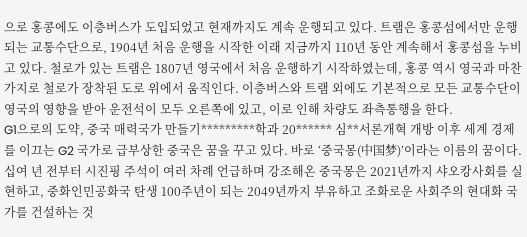으로 홍콩에도 이층버스가 도입되었고 현재까지도 계속 운행되고 있다. 트램은 홍콩섬에서만 운행되는 교통수단으로, 1904년 처음 운행을 시작한 이래 지금까지 110년 동안 계속해서 홍콩섬을 누비고 있다. 철로가 있는 트램은 1807년 영국에서 처음 운행하기 시작하였는데, 홍콩 역시 영국과 마찬가지로 철로가 장착된 도로 위에서 움직인다. 이층버스와 트램 외에도 기본적으로 모든 교통수단이 영국의 영향을 받아 운전석이 모두 오른쪽에 있고, 이로 인해 차량도 좌측통행을 한다.
G1으로의 도약, 중국 매력국가 만들기*********학과 20****** 심**서론개혁 개방 이후 세계 경제를 이끄는 G2 국가로 급부상한 중국은 꿈을 꾸고 있다. 바로 ‘중국몽(中国梦)’이라는 이름의 꿈이다. 십여 년 전부터 시진핑 주석이 여러 차례 언급하며 강조해온 중국몽은 2021년까지 샤오캉사회를 실현하고, 중화인민공화국 탄생 100주년이 되는 2049년까지 부유하고 조화로운 사회주의 현대화 국가를 건설하는 것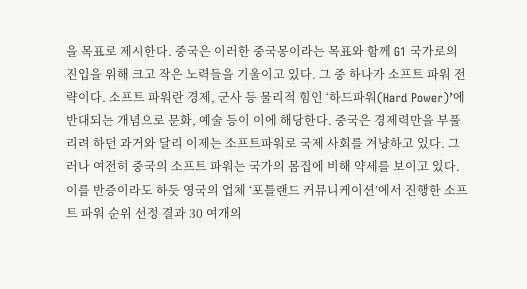을 목표로 제시한다. 중국은 이러한 중국몽이라는 목표와 함께 G1 국가로의 진입을 위해 크고 작은 노력들을 기울이고 있다. 그 중 하나가 소프트 파워 전략이다. 소프트 파워란 경제, 군사 등 물리적 힘인 ‘하드파워(Hard Power)’에 반대되는 개념으로 문화, 예술 등이 이에 해당한다. 중국은 경제력만을 부풀리려 하던 과거와 달리 이제는 소프트파워로 국제 사회를 겨냥하고 있다. 그러나 여전히 중국의 소프트 파워는 국가의 몸집에 비해 약세를 보이고 있다. 이를 반증이라도 하듯 영국의 업체 ‘포틀랜드 커뮤니케이션’에서 진행한 소프트 파워 순위 선정 결과 30 여개의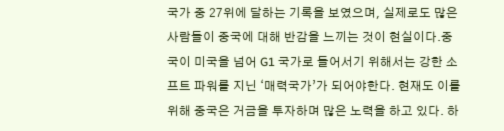국가 중 27위에 달하는 기록을 보였으며, 실제로도 많은 사람들이 중국에 대해 반감을 느끼는 것이 현실이다.중국이 미국을 넘어 G1 국가로 들어서기 위해서는 강한 소프트 파워를 지닌 ‘매력국가’가 되어야한다. 현재도 이를 위해 중국은 거금을 투자하며 많은 노력을 하고 있다. 하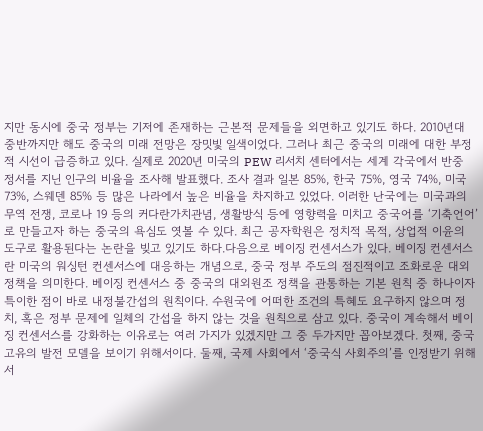지만 동시에 중국 정부는 기저에 존재하는 근본적 문제들을 외면하고 있기도 하다. 2010년대 중반까지만 해도 중국의 미래 전망은 장밋빛 일색이었다. 그러나 최근 중국의 미래에 대한 부정적 시선이 급증하고 있다. 실제로 2020년 미국의 PEW 리서치 센터에서는 세계 각국에서 반중 정서를 지닌 인구의 비율을 조사해 발표했다. 조사 결과 일본 85%, 한국 75%, 영국 74%, 미국 73%, 스웨덴 85% 등 많은 나라에서 높은 비율을 차지하고 있었다. 이러한 난국에는 미국과의 무역 전쟁, 코로나 19 등의 커다란가치관념, 생활방식 등에 영향력을 미치고 중국어를 ‘기축언어’로 만들고자 하는 중국의 욕심도 엿볼 수 있다. 최근 공자학원은 정치적 목적, 상업적 이윤의 도구로 활용된다는 논란을 빚고 있기도 하다.다음으로 베이징 컨센서스가 있다. 베이징 컨센서스란 미국의 워싱턴 컨센서스에 대응하는 개념으로, 중국 정부 주도의 점진적이고 조화로운 대외 정책을 의미한다. 베이징 컨센서스 중 중국의 대외원조 정책을 관통하는 기본 원칙 중 하나이자 특이한 점이 바로 내정불간섭의 원칙이다. 수원국에 어떠한 조건의 특혜도 요구하지 않으며 정치, 혹은 정부 문제에 일체의 간섭을 하지 않는 것을 원칙으로 삼고 있다. 중국이 계속해서 베이징 컨센서스를 강화하는 이유로는 여러 가지가 있겠지만 그 중 두가지만 꼽아보겠다. 첫째, 중국 고유의 발전 모델을 보이기 위해서이다. 둘째, 국제 사회에서 ‘중국식 사회주의’를 인정받기 위해서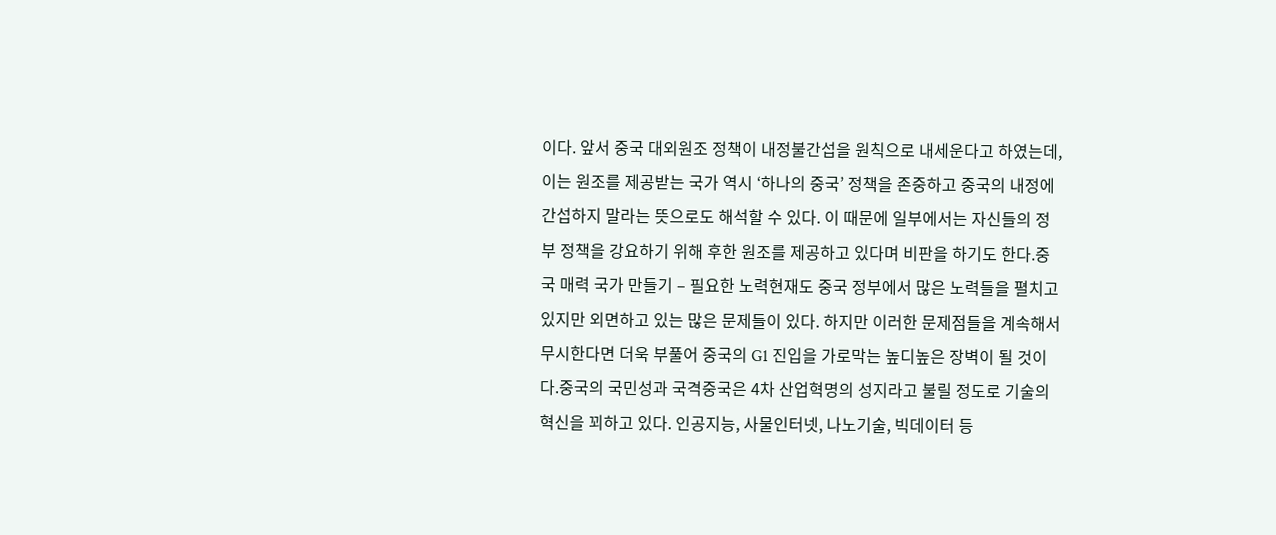이다. 앞서 중국 대외원조 정책이 내정불간섭을 원칙으로 내세운다고 하였는데, 이는 원조를 제공받는 국가 역시 ‘하나의 중국’ 정책을 존중하고 중국의 내정에 간섭하지 말라는 뜻으로도 해석할 수 있다. 이 때문에 일부에서는 자신들의 정부 정책을 강요하기 위해 후한 원조를 제공하고 있다며 비판을 하기도 한다.중국 매력 국가 만들기 – 필요한 노력현재도 중국 정부에서 많은 노력들을 펼치고 있지만 외면하고 있는 많은 문제들이 있다. 하지만 이러한 문제점들을 계속해서 무시한다면 더욱 부풀어 중국의 G1 진입을 가로막는 높디높은 장벽이 될 것이다.중국의 국민성과 국격중국은 4차 산업혁명의 성지라고 불릴 정도로 기술의 혁신을 꾀하고 있다. 인공지능, 사물인터넷, 나노기술, 빅데이터 등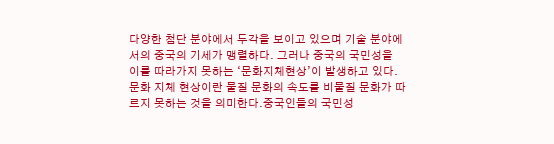다양한 첨단 분야에서 두각을 보이고 있으며 기술 분야에서의 중국의 기세가 맹렬하다. 그러나 중국의 국민성을 이를 따라가지 못하는 ‘문화지체현상’이 발생하고 있다. 문화 지체 현상이란 물질 문화의 속도를 비물질 문화가 따르지 못하는 것을 의미한다.중국인들의 국민성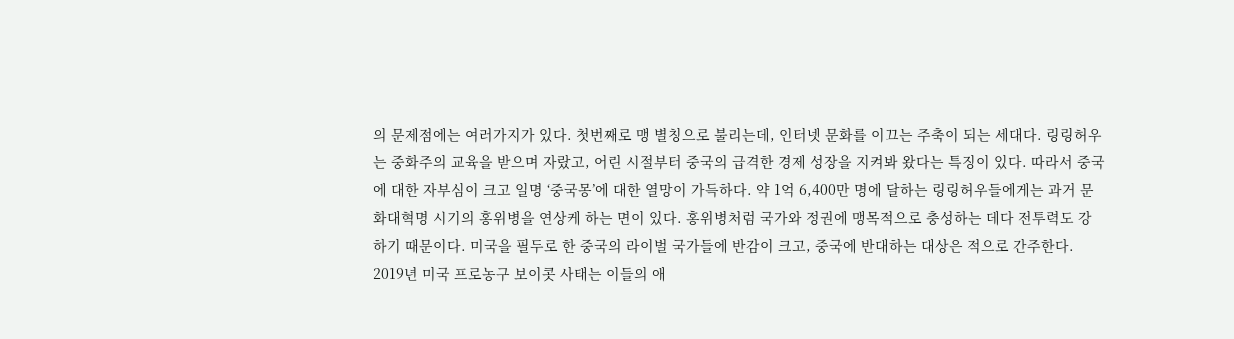의 문제점에는 여러가지가 있다. 첫번째로 맹 별칭으로 불리는데, 인터넷 문화를 이끄는 주축이 되는 세대다. 링링허우는 중화주의 교육을 받으며 자랐고, 어린 시절부터 중국의 급격한 경제 성장을 지켜봐 왔다는 특징이 있다. 따라서 중국에 대한 자부심이 크고 일명 ‘중국몽’에 대한 열망이 가득하다. 약 1억 6,400만 명에 달하는 링링허우들에게는 과거 문화대혁명 시기의 홍위병을 연상케 하는 면이 있다. 홍위병처럼 국가와 정권에 맹목적으로 충성하는 데다 전투력도 강하기 때문이다. 미국을 필두로 한 중국의 라이벌 국가들에 반감이 크고, 중국에 반대하는 대상은 적으로 간주한다. 2019년 미국 프로농구 보이콧 사태는 이들의 애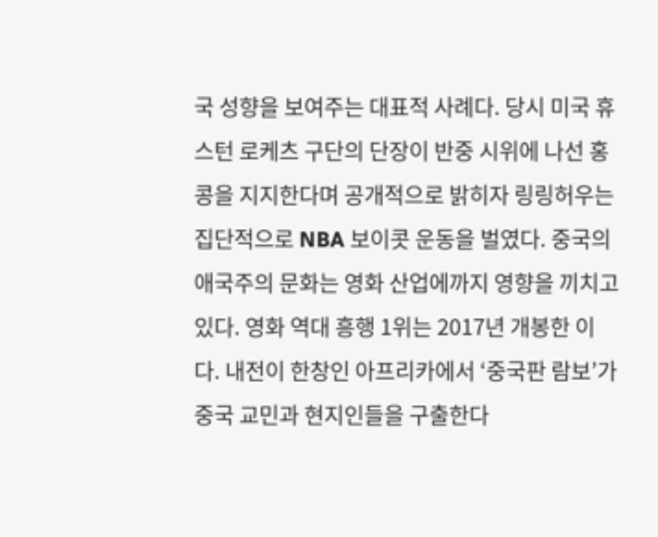국 성향을 보여주는 대표적 사례다. 당시 미국 휴스턴 로케츠 구단의 단장이 반중 시위에 나선 홍콩을 지지한다며 공개적으로 밝히자 링링허우는 집단적으로 NBA 보이콧 운동을 벌였다. 중국의 애국주의 문화는 영화 산업에까지 영향을 끼치고 있다. 영화 역대 흥행 1위는 2017년 개봉한 이다. 내전이 한창인 아프리카에서 ‘중국판 람보’가 중국 교민과 현지인들을 구출한다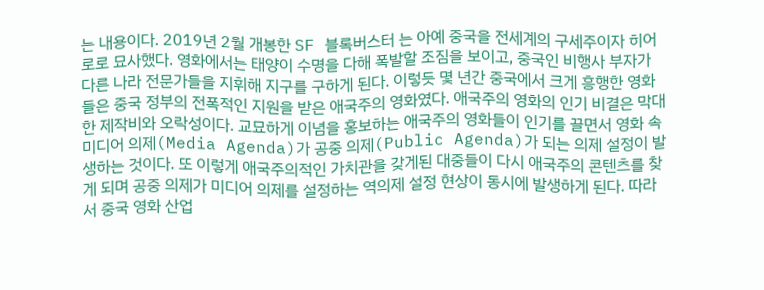는 내용이다. 2019년 2월 개봉한 SF 블록버스터 는 아예 중국을 전세계의 구세주이자 히어로로 묘사했다. 영화에서는 태양이 수명을 다해 폭발할 조짐을 보이고, 중국인 비행사 부자가 다른 나라 전문가들을 지휘해 지구를 구하게 된다. 이렇듯 몇 년간 중국에서 크게 흥행한 영화들은 중국 정부의 전폭적인 지원을 받은 애국주의 영화였다. 애국주의 영화의 인기 비결은 막대한 제작비와 오락성이다. 교묘하게 이념을 홍보하는 애국주의 영화들이 인기를 끌면서 영화 속 미디어 의제(Media Agenda)가 공중 의제(Public Agenda)가 되는 의제 설정이 발생하는 것이다. 또 이렇게 애국주의적인 가치관을 갖게된 대중들이 다시 애국주의 콘텐츠를 찾게 되며 공중 의제가 미디어 의제를 설정하는 역의제 설정 현상이 동시에 발생하게 된다. 따라서 중국 영화 산업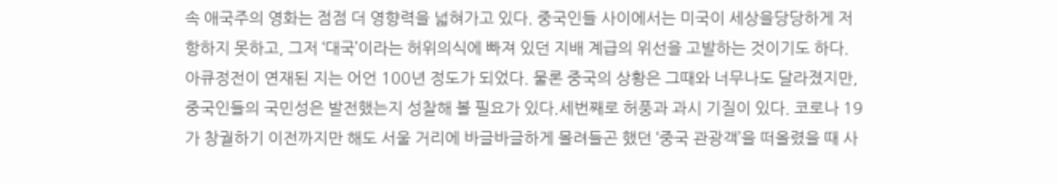속 애국주의 영화는 점점 더 영향력을 넓혀가고 있다. 중국인들 사이에서는 미국이 세상을당당하게 저항하지 못하고, 그저 ‘대국’이라는 허위의식에 빠져 있던 지배 계급의 위선을 고발하는 것이기도 하다. 아큐정전이 연재된 지는 어언 100년 정도가 되었다. 물론 중국의 상황은 그때와 너무나도 달라졌지만, 중국인들의 국민성은 발전했는지 성찰해 볼 필요가 있다.세번째로 허풍과 과시 기질이 있다. 코로나 19가 창궐하기 이전까지만 해도 서울 거리에 바글바글하게 몰려들곤 했던 ‘중국 관광객’을 떠올렸을 때 사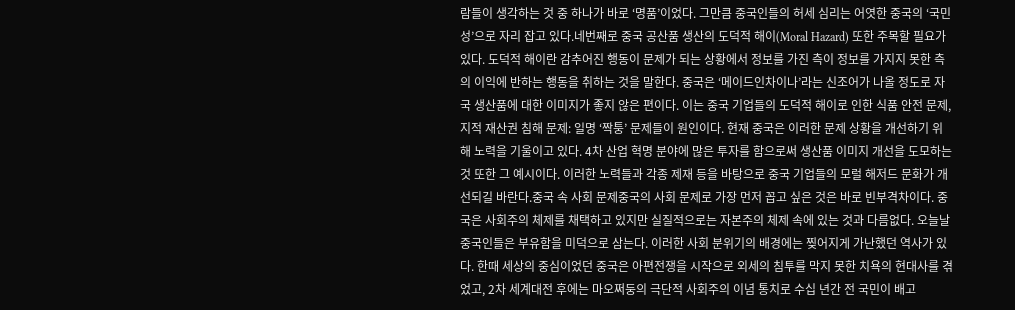람들이 생각하는 것 중 하나가 바로 ‘명품’이었다. 그만큼 중국인들의 허세 심리는 어엿한 중국의 ‘국민성’으로 자리 잡고 있다.네번째로 중국 공산품 생산의 도덕적 해이(Moral Hazard) 또한 주목할 필요가 있다. 도덕적 해이란 감추어진 행동이 문제가 되는 상황에서 정보를 가진 측이 정보를 가지지 못한 측의 이익에 반하는 행동을 취하는 것을 말한다. 중국은 ‘메이드인차이나’라는 신조어가 나올 정도로 자국 생산품에 대한 이미지가 좋지 않은 편이다. 이는 중국 기업들의 도덕적 해이로 인한 식품 안전 문제, 지적 재산권 침해 문제: 일명 ‘짝퉁’ 문제들이 원인이다. 현재 중국은 이러한 문제 상황을 개선하기 위해 노력을 기울이고 있다. 4차 산업 혁명 분야에 많은 투자를 함으로써 생산품 이미지 개선을 도모하는 것 또한 그 예시이다. 이러한 노력들과 각종 제재 등을 바탕으로 중국 기업들의 모럴 해저드 문화가 개선되길 바란다.중국 속 사회 문제중국의 사회 문제로 가장 먼저 꼽고 싶은 것은 바로 빈부격차이다. 중국은 사회주의 체제를 채택하고 있지만 실질적으로는 자본주의 체제 속에 있는 것과 다름없다. 오늘날 중국인들은 부유함을 미덕으로 삼는다. 이러한 사회 분위기의 배경에는 찢어지게 가난했던 역사가 있다. 한때 세상의 중심이었던 중국은 아편전쟁을 시작으로 외세의 침투를 막지 못한 치욕의 현대사를 겪었고, 2차 세계대전 후에는 마오쩌둥의 극단적 사회주의 이념 통치로 수십 년간 전 국민이 배고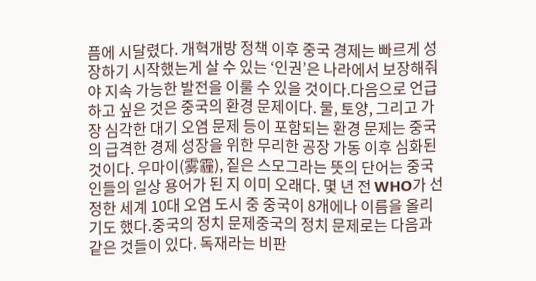픔에 시달렸다. 개혁개방 정책 이후 중국 경제는 빠르게 성장하기 시작했는게 살 수 있는 ‘인권’은 나라에서 보장해줘야 지속 가능한 발전을 이룰 수 있을 것이다.다음으로 언급하고 싶은 것은 중국의 환경 문제이다. 물, 토양, 그리고 가장 심각한 대기 오염 문제 등이 포함되는 환경 문제는 중국의 급격한 경제 성장을 위한 무리한 공장 가동 이후 심화된 것이다. 우마이(雾霾), 짙은 스모그라는 뜻의 단어는 중국인들의 일상 용어가 된 지 이미 오래다. 몇 년 전 WHO가 선정한 세계 10대 오염 도시 중 중국이 8개에나 이름을 올리기도 했다.중국의 정치 문제중국의 정치 문제로는 다음과 같은 것들이 있다. 독재라는 비판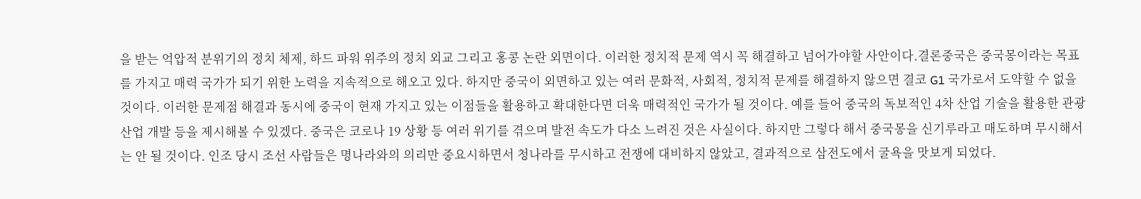을 받는 억압적 분위기의 정치 체제, 하드 파워 위주의 정치 외교 그리고 홍콩 논란 외면이다. 이러한 정치적 문제 역시 꼭 해결하고 넘어가야할 사안이다.결론중국은 중국몽이라는 목표를 가지고 매력 국가가 되기 위한 노력을 지속적으로 해오고 있다. 하지만 중국이 외면하고 있는 여러 문화적, 사회적, 정치적 문제를 해결하지 않으면 결코 G1 국가로서 도약할 수 없을 것이다. 이러한 문제점 해결과 동시에 중국이 현재 가지고 있는 이점들을 활용하고 확대한다면 더욱 매력적인 국가가 될 것이다. 예를 들어 중국의 독보적인 4차 산업 기술을 활용한 관광 산업 개발 등을 제시해볼 수 있겠다. 중국은 코로나 19 상황 등 여러 위기를 겪으며 발전 속도가 다소 느려진 것은 사실이다. 하지만 그렇다 해서 중국몽을 신기루라고 매도하며 무시해서는 안 될 것이다. 인조 당시 조선 사람들은 명나라와의 의리만 중요시하면서 청나라를 무시하고 전쟁에 대비하지 않았고, 결과적으로 삼전도에서 굴욕을 맛보게 되었다.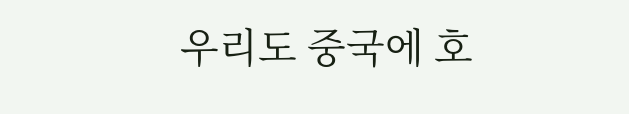우리도 중국에 호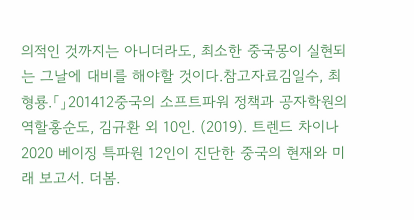의적인 것까지는 아니더라도, 최소한 중국몽이 실현되는 그날에 대비를 해야할 것이다.참고자료김일수, 최형룡.「」201412중국의 소프트파워 정책과 공자학원의 역할홍순도, 김규환 외 10인. (2019). 트렌드 차이나 2020 베이징 특파원 12인이 진단한 중국의 현재와 미래 보고서. 더봄.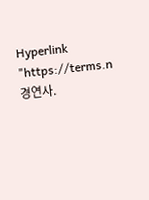Hyperlink "https://terms.n경연사.